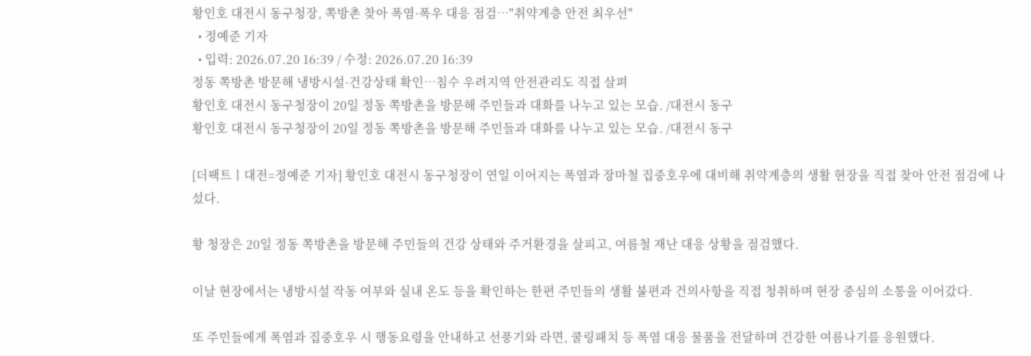황인호 대전시 동구청장, 쪽방촌 찾아 폭염·폭우 대응 점검…"취약계층 안전 최우선"
  • 정예준 기자
  • 입력: 2026.07.20 16:39 / 수정: 2026.07.20 16:39
정동 쪽방촌 방문해 냉방시설·건강상태 확인…침수 우려지역 안전관리도 직접 살펴
황인호 대전시 동구청장이 20일 정동 쪽방촌을 방문해 주민들과 대화를 나누고 있는 모습. /대전시 동구
황인호 대전시 동구청장이 20일 정동 쪽방촌을 방문해 주민들과 대화를 나누고 있는 모습. /대전시 동구

[더팩트ㅣ대전=정예준 기자] 황인호 대전시 동구청장이 연일 이어지는 폭염과 장마철 집중호우에 대비해 취약계층의 생활 현장을 직접 찾아 안전 점검에 나섰다.

황 청장은 20일 정동 쪽방촌을 방문해 주민들의 건강 상태와 주거환경을 살피고, 여름철 재난 대응 상황을 점검했다.

이날 현장에서는 냉방시설 작동 여부와 실내 온도 등을 확인하는 한편 주민들의 생활 불편과 건의사항을 직접 청취하며 현장 중심의 소통을 이어갔다.

또 주민들에게 폭염과 집중호우 시 행동요령을 안내하고 선풍기와 라면, 쿨링패치 등 폭염 대응 물품을 전달하며 건강한 여름나기를 응원했다.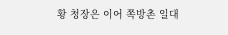황 청장은 이어 쪽방촌 일대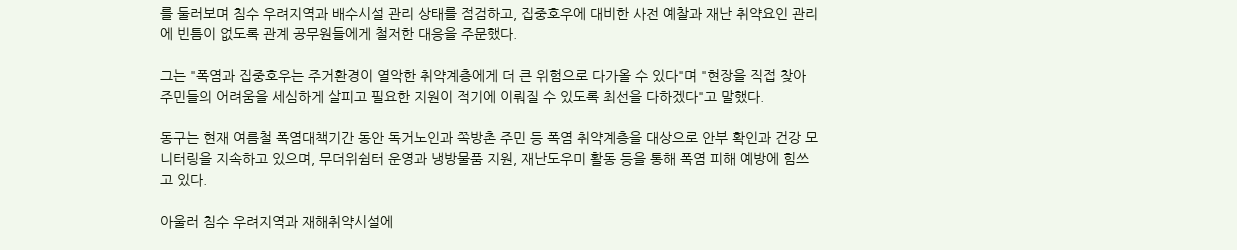를 둘러보며 침수 우려지역과 배수시설 관리 상태를 점검하고, 집중호우에 대비한 사전 예찰과 재난 취약요인 관리에 빈틈이 없도록 관계 공무원들에게 철저한 대응을 주문했다.

그는 "폭염과 집중호우는 주거환경이 열악한 취약계층에게 더 큰 위험으로 다가올 수 있다"며 "현장을 직접 찾아 주민들의 어려움을 세심하게 살피고 필요한 지원이 적기에 이뤄질 수 있도록 최선을 다하겠다"고 말했다.

동구는 현재 여름철 폭염대책기간 동안 독거노인과 쪽방촌 주민 등 폭염 취약계층을 대상으로 안부 확인과 건강 모니터링을 지속하고 있으며, 무더위쉼터 운영과 냉방물품 지원, 재난도우미 활동 등을 통해 폭염 피해 예방에 힘쓰고 있다.

아울러 침수 우려지역과 재해취약시설에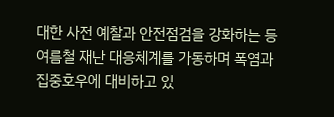대한 사전 예찰과 안전점검을 강화하는 등 여름철 재난 대응체계를 가동하며 폭염과 집중호우에 대비하고 있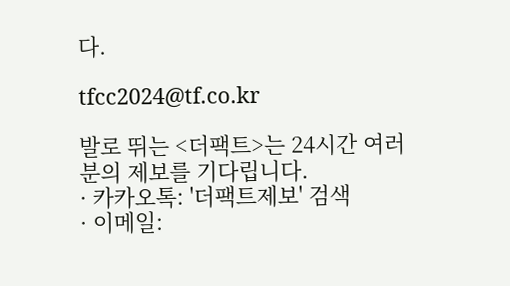다.

tfcc2024@tf.co.kr

발로 뛰는 <더팩트>는 24시간 여러분의 제보를 기다립니다.
· 카카오톡: '더팩트제보' 검색
· 이메일: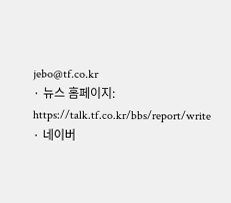jebo@tf.co.kr
· 뉴스 홈페이지: https://talk.tf.co.kr/bbs/report/write
· 네이버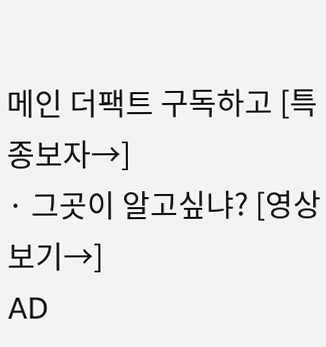메인 더팩트 구독하고 [특종보자→]
· 그곳이 알고싶냐? [영상보기→]
AD